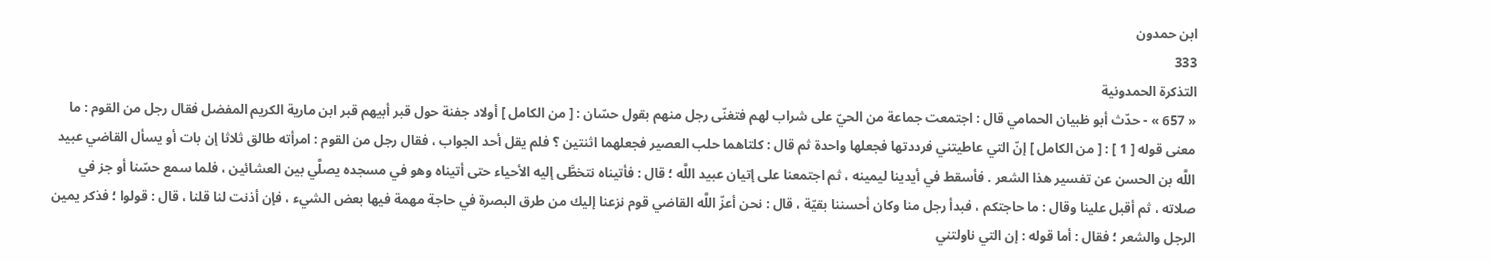ابن حمدون
333
التذكرة الحمدونية
« 657 » - حدّث أبو ظبيان الحمامي قال : اجتمعت جماعة من الحيّ على شراب لهم فتغنّى رجل منهم بقول حسّان : [ من الكامل ] أولاد جفنة حول قبر أبيهم قبر ابن مارية الكريم المفضل فقال رجل من القوم : ما معنى قوله [ 1 ] : [ من الكامل ] إنّ التي عاطيتني فرددتها فجعلها واحدة ثم قال : كلتاهما حلب العصير فجعلهما اثنتين ؟ فلم يقل أحد الجواب ، فقال رجل من القوم : امرأته طالق ثلاثا إن بات أو يسأل القاضي عبيد اللَّه بن الحسن عن تفسير هذا الشعر . فأسقط في أيدينا ليمينه ، ثم اجتمعنا على إتيان عبيد اللَّه ؛ قال : فأتيناه نتخطَّى إليه الأحياء حتى أتيناه وهو في مسجده يصلَّي بين العشائين ، فلما سمع حسّنا أو جز في صلاته ، ثم أقبل علينا وقال : ما حاجتكم ، فبدأ رجل منا وكان أحسننا بقيّة ، قال : نحن أعزّ اللَّه القاضي قوم نزعنا إليك من طرق البصرة في حاجة مهمة فيها بعض الشيء ، فإن أذنت لنا قلنا ، قال : قولوا ؛ فذكر يمين الرجل والشعر ؛ فقال : أما قوله : إن التي ناولتني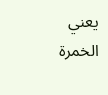يعني الخمرة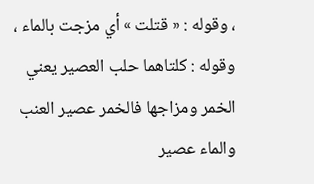، وقوله : « قتلت » أي مزجت بالماء ، وقوله : كلتاهما حلب العصير يعني الخمر ومزاجها فالخمر عصير العنب والماء عصير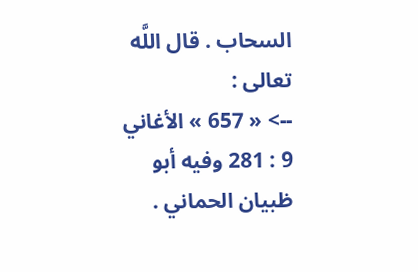السحاب . قال اللَّه تعالى :
--> « 657 » الأغاني 9 : 281 وفيه أبو ظبيان الحماني .